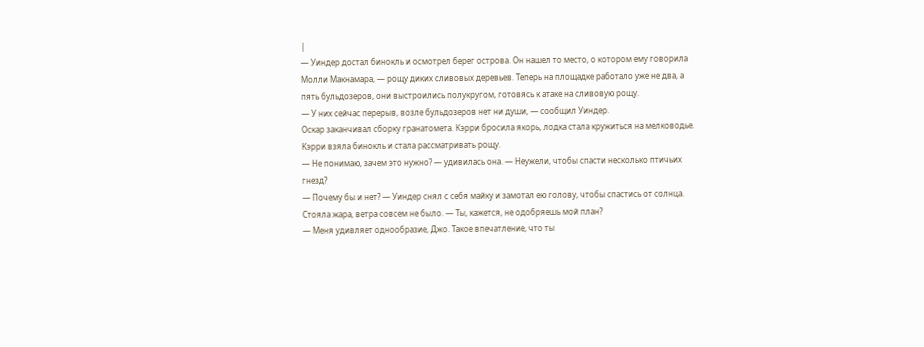|
— Уиндер достал бинокль и осмотрел берег острова. Он нашел то место, о котором ему говорила Молли Макнамара, — рощу диких сливовых деревьев. Теперь на площадке работало уже не два, а пять бульдозеров, они выстроились полукругом, готовясь к атаке на сливовую рощу.
— У них сейчас перерыв, возле бульдозеров нет ни души, — сообщил Уиндер.
Оскар заканчивал сборку гранатомета. Кэрри бросила якорь, лодка стала кружиться на мелководье. Кэрри взяла бинокль и стала рассматривать рощу.
— Не понимаю, зачем это нужно? — удивилась она. — Неужели, чтобы спасти несколько птичьих гнезд?
— Почему бы и нет? — Уиндер снял с себя майку и замотал ею голову, чтобы спастись от солнца. Стояла жара, ветра совсем не было. — Ты, кажется, не одобряешь мой план?
— Меня удивляет однообразие, Джо. Такое впечатление, что ты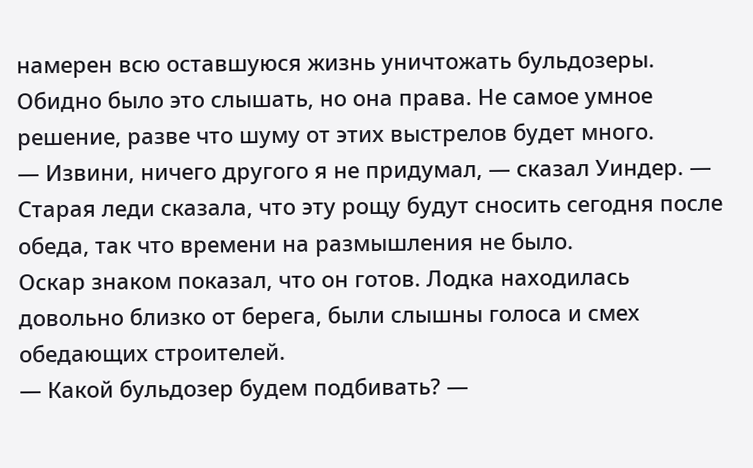намерен всю оставшуюся жизнь уничтожать бульдозеры.
Обидно было это слышать, но она права. Не самое умное решение, разве что шуму от этих выстрелов будет много.
— Извини, ничего другого я не придумал, — сказал Уиндер. — Старая леди сказала, что эту рощу будут сносить сегодня после обеда, так что времени на размышления не было.
Оскар знаком показал, что он готов. Лодка находилась довольно близко от берега, были слышны голоса и смех обедающих строителей.
— Какой бульдозер будем подбивать? —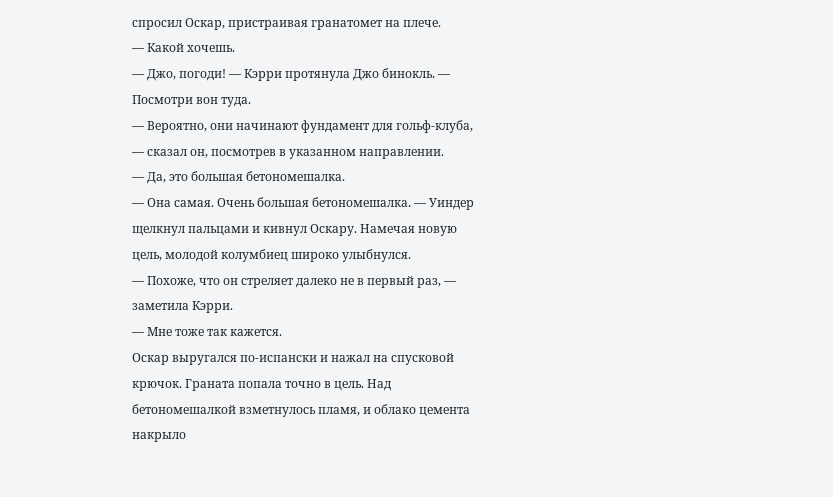спросил Оскар, пристраивая гранатомет на плече.
— Какой хочешь.
— Джо, погоди! — Кэрри протянула Джо бинокль. — Посмотри вон туда.
— Вероятно, они начинают фундамент для гольф-клуба, — сказал он, посмотрев в указанном направлении.
— Да, это большая бетономешалка.
— Она самая. Очень большая бетономешалка. — Уиндер щелкнул пальцами и кивнул Оскару. Намечая новую цель, молодой колумбиец широко улыбнулся.
— Похоже, что он стреляет далеко не в первый раз, — заметила Кэрри.
— Мне тоже так кажется.
Оскар выругался по-испански и нажал на спусковой крючок. Граната попала точно в цель. Над бетономешалкой взметнулось пламя, и облако цемента накрыло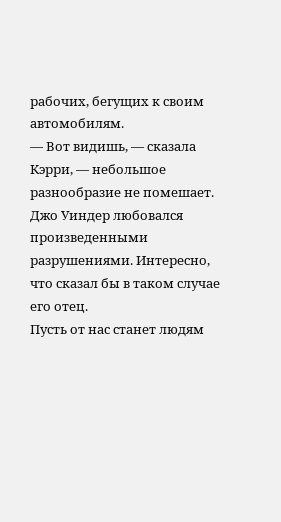рабочих, бегущих к своим автомобилям.
— Вот видишь, — сказала Кэрри, — небольшое разнообразие не помешает.
Джо Уиндер любовался произведенными разрушениями. Интересно, что сказал бы в таком случае его отец.
Пусть от нас станет людям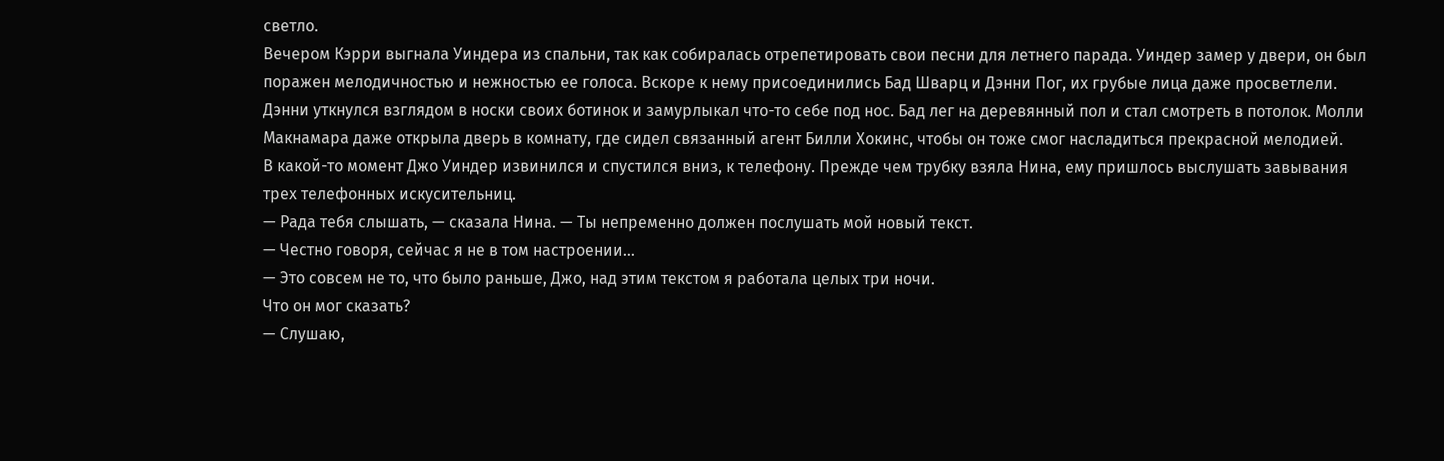светло.
Вечером Кэрри выгнала Уиндера из спальни, так как собиралась отрепетировать свои песни для летнего парада. Уиндер замер у двери, он был поражен мелодичностью и нежностью ее голоса. Вскоре к нему присоединились Бад Шварц и Дэнни Пог, их грубые лица даже просветлели. Дэнни уткнулся взглядом в носки своих ботинок и замурлыкал что-то себе под нос. Бад лег на деревянный пол и стал смотреть в потолок. Молли Макнамара даже открыла дверь в комнату, где сидел связанный агент Билли Хокинс, чтобы он тоже смог насладиться прекрасной мелодией.
В какой-то момент Джо Уиндер извинился и спустился вниз, к телефону. Прежде чем трубку взяла Нина, ему пришлось выслушать завывания трех телефонных искусительниц.
— Рада тебя слышать, — сказала Нина. — Ты непременно должен послушать мой новый текст.
— Честно говоря, сейчас я не в том настроении…
— Это совсем не то, что было раньше, Джо, над этим текстом я работала целых три ночи.
Что он мог сказать?
— Слушаю,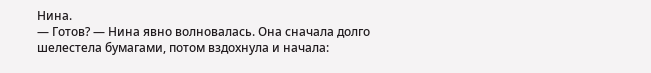Нина.
— Готов? — Нина явно волновалась. Она сначала долго шелестела бумагами, потом вздохнула и начала: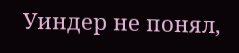Уиндер не понял,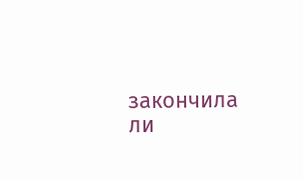закончила ли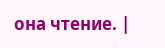она чтение. |